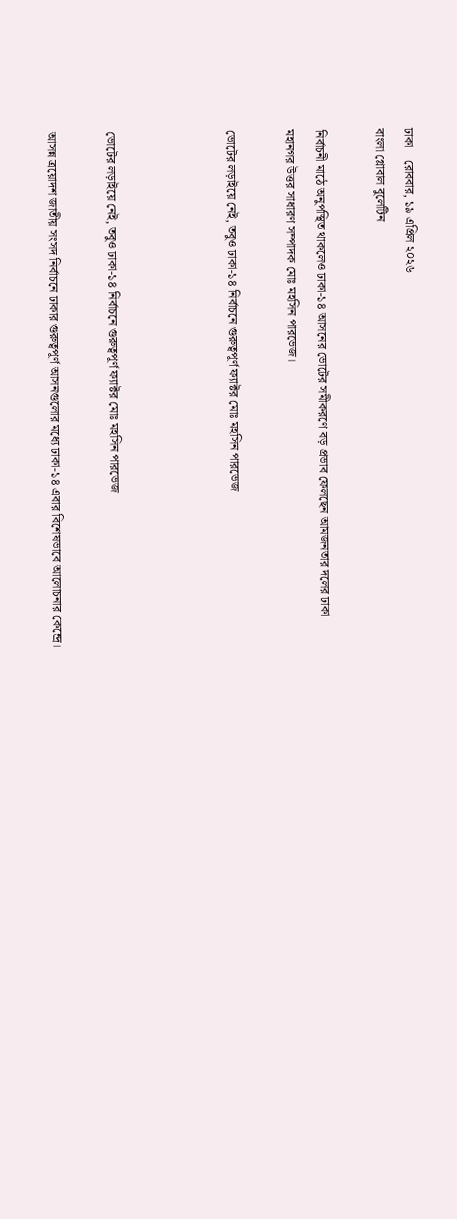ঢাকা    রোববার, ১৯ এপ্রিল ২০২৬
বাংলা গ্লোবাল বুলেটিন

নির্বাচনী মাঠে অনুপস্থিত থাকলেও ঢাকা-১৪ আসনের ভোটের সমীকরণে বড় প্রভাব ফেলছেন আমজনতার দলের ঢাকা মহানগর উত্তর সাধারণ সম্পাদক মোঃ মহসিন পারভেজ।

ভোটের লড়াইয়ে নেই, তবুও ঢাকা-১৪ নির্বাচনে গুরুত্বপূর্ণ ফ্যাক্টর মোঃ মহসিন পারভেজ



ভোটের লড়াইয়ে নেই, তবুও ঢাকা-১৪ নির্বাচনে গুরুত্বপূর্ণ ফ্যাক্টর মোঃ মহসিন পারভেজ

আসন্ন ত্রয়োদশ জাতীয় সংসদ নির্বাচনে ঢাকার গুরুত্বপূর্ণ আসনগুলোর মধ্যে ঢাকা-১৪ এবার বিশেষভাবে আলোচনার কেন্দ্রে।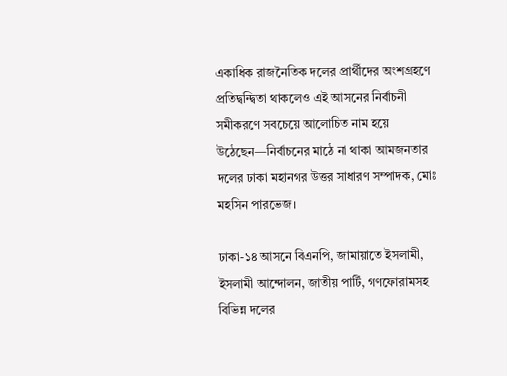একাধিক রাজনৈতিক দলের প্রার্থীদের অংশগ্রহণে প্রতিদ্বন্দ্বিতা থাকলেও এই আসনের নির্বাচনী সমীকরণে সবচেয়ে আলোচিত নাম হয়ে উঠেছেন—নির্বাচনের মাঠে না থাকা আমজনতার দলের ঢাকা মহানগর উত্তর সাধারণ সম্পাদক, মোঃ মহসিন পারভেজ।

ঢাকা-১৪ আসনে বিএনপি, জামায়াতে ইসলামী, ইসলামী আন্দোলন, জাতীয় পার্টি, গণফোরামসহ বিভিন্ন দলের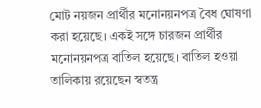মোট নয়জন প্রার্থীর মনোনয়নপত্র বৈধ ঘোষণা করা হয়েছে। একই সঙ্গে চারজন প্রার্থীর মনোনয়নপত্র বাতিল হয়েছে। বাতিল হওয়া তালিকায় রয়েছেন স্বতন্ত্র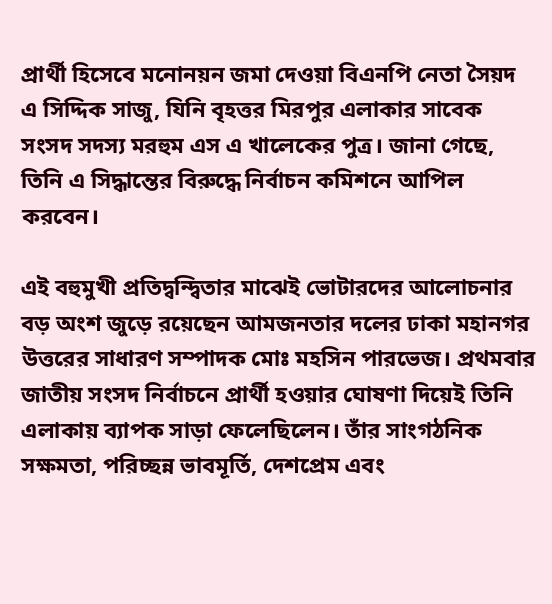প্রার্থী হিসেবে মনোনয়ন জমা দেওয়া বিএনপি নেতা সৈয়দ এ সিদ্দিক সাজু, যিনি বৃহত্তর মিরপুর এলাকার সাবেক সংসদ সদস্য মরহুম এস এ খালেকের পুত্র। জানা গেছে, তিনি এ সিদ্ধান্তের বিরুদ্ধে নির্বাচন কমিশনে আপিল করবেন।

এই বহুমুখী প্রতিদ্বন্দ্বিতার মাঝেই ভোটারদের আলোচনার বড় অংশ জুড়ে রয়েছেন আমজনতার দলের ঢাকা মহানগর উত্তরের সাধারণ সম্পাদক মোঃ মহসিন পারভেজ। প্রথমবার জাতীয় সংসদ নির্বাচনে প্রার্থী হওয়ার ঘোষণা দিয়েই তিনি এলাকায় ব্যাপক সাড়া ফেলেছিলেন। তাঁর সাংগঠনিক সক্ষমতা, পরিচ্ছন্ন ভাবমূর্তি, দেশপ্রেম এবং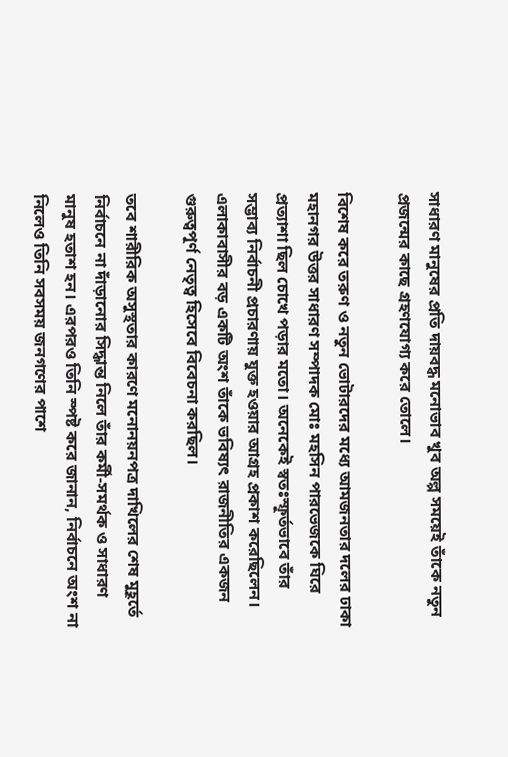সাধারণ মানুষের প্রতি দায়বদ্ধ মনোভাব খুব অল্প সময়েই তাঁকে নতুন প্রজন্মের কাছে গ্রহণযোগ্য করে তোলে।

বিশেষ করে তরুণ ও নতুন ভোটারদের মধ্যে আমজনতার দলের ঢাকা মহানগর উত্তর সাধারণ সম্পাদক মোঃ মহসিন পারভেজকে ঘিরে প্রত্যাশা ছিল চোখে পড়ার মতো। অনেকেই স্বতঃস্ফূর্তভাবে তাঁর সম্ভাব্য নির্বাচনী প্রচারণায় যুক্ত হওয়ার আগ্রহ প্রকাশ করেছিলেন। এলাকাবাসীর বড় একটি অংশ তাঁকে ভবিষ্যৎ রাজনীতির একজন গুরুত্বপূর্ণ নেতৃত্ব হিসেবে বিবেচনা করছিল।

তবে শারীরিক অসুস্থতার কারণে মনোনয়নপত্র দাখিলের শেষ মুহূর্তে নির্বাচনে না দাঁড়ানোর সিদ্ধান্ত নিলে তাঁর কর্মী-সমর্থক ও সাধারণ মানুষ হতাশ হন। এরপরও তিনি স্পষ্ট করে জানান, নির্বাচনে অংশ না নিলেও তিনি সবসময় জনগণের পাশে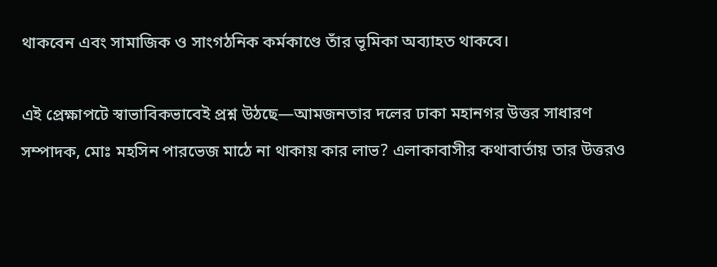থাকবেন এবং সামাজিক ও সাংগঠনিক কর্মকাণ্ডে তাঁর ভূমিকা অব্যাহত থাকবে।

এই প্রেক্ষাপটে স্বাভাবিকভাবেই প্রশ্ন উঠছে—আমজনতার দলের ঢাকা মহানগর উত্তর সাধারণ সম্পাদক, মোঃ মহসিন পারভেজ মাঠে না থাকায় কার লাভ? এলাকাবাসীর কথাবার্তায় তার উত্তরও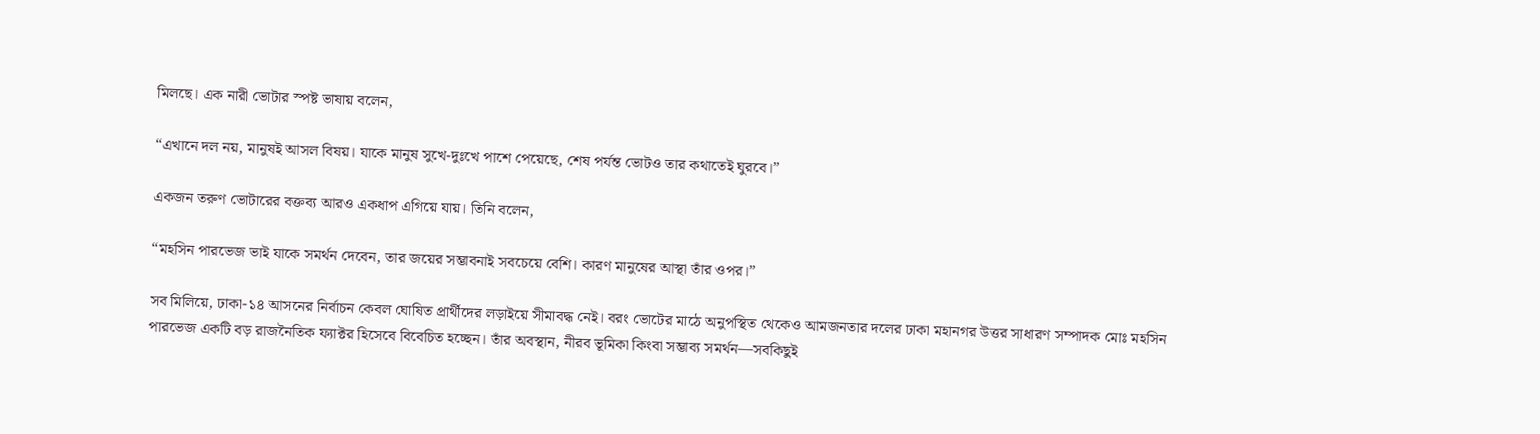মিলছে। এক নারী ভোটার স্পষ্ট ভাষায় বলেন,

“এখানে দল নয়, মানুষই আসল বিষয়। যাকে মানুষ সুখে-দুঃখে পাশে পেয়েছে, শেষ পর্যন্ত ভোটও তার কথাতেই ঘুরবে।”

একজন তরুণ ভোটারের বক্তব্য আরও একধাপ এগিয়ে যায়। তিনি বলেন,

“মহসিন পারভেজ ভাই যাকে সমর্থন দেবেন, তার জয়ের সম্ভাবনাই সবচেয়ে বেশি। কারণ মানুষের আস্থা তাঁর ওপর।”

সব মিলিয়ে, ঢাকা-১৪ আসনের নির্বাচন কেবল ঘোষিত প্রার্থীদের লড়াইয়ে সীমাবদ্ধ নেই। বরং ভোটের মাঠে অনুপস্থিত থেকেও আমজনতার দলের ঢাকা মহানগর উত্তর সাধারণ সম্পাদক মোঃ মহসিন পারভেজ একটি বড় রাজনৈতিক ফ্যাক্টর হিসেবে বিবেচিত হচ্ছেন। তাঁর অবস্থান, নীরব ভূমিকা কিংবা সম্ভাব্য সমর্থন—সবকিছুই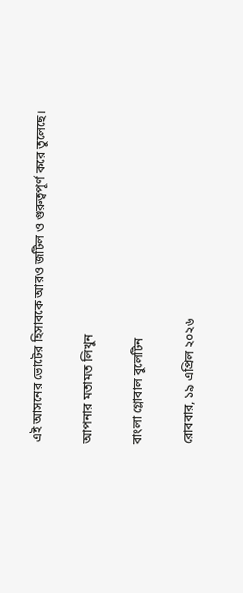এই আসনের ভোটের হিসাবকে আরও জটিল ও গুরুত্বপূর্ণ করে তুলেছে।

আপনার মতামত লিখুন

বাংলা গ্লোবাল বুলেটিন

রোববার, ১৯ এপ্রিল ২০২৬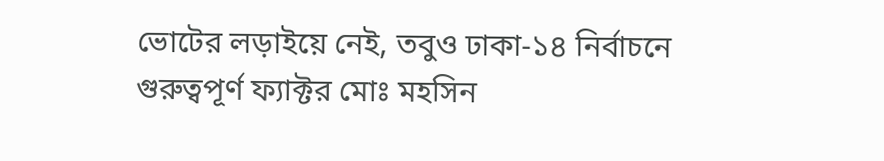ভোটের লড়াইয়ে নেই, তবুও ঢাকা-১৪ নির্বাচনে গুরুত্বপূর্ণ ফ্যাক্টর মোঃ মহসিন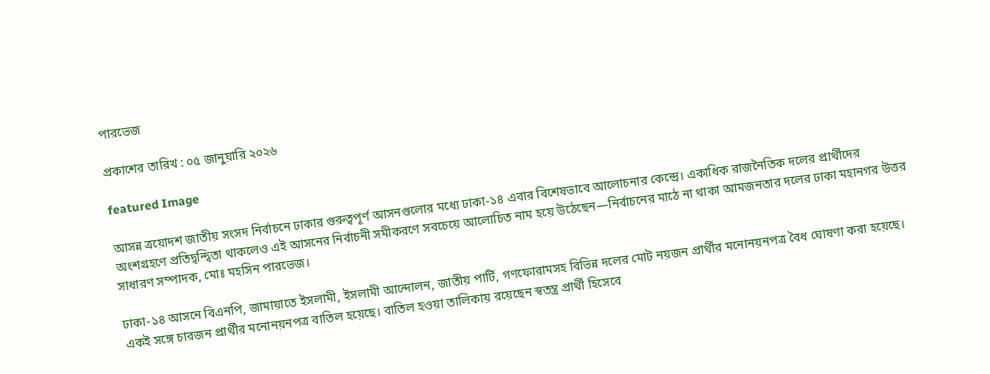পারভেজ

প্রকাশের তারিখ : ০৫ জানুয়ারি ২০২৬

featured Image

আসন্ন ত্রয়োদশ জাতীয় সংসদ নির্বাচনে ঢাকার গুরুত্বপূর্ণ আসনগুলোর মধ্যে ঢাকা-১৪ এবার বিশেষভাবে আলোচনার কেন্দ্রে। একাধিক রাজনৈতিক দলের প্রার্থীদের অংশগ্রহণে প্রতিদ্বন্দ্বিতা থাকলেও এই আসনের নির্বাচনী সমীকরণে সবচেয়ে আলোচিত নাম হয়ে উঠেছেন—নির্বাচনের মাঠে না থাকা আমজনতার দলের ঢাকা মহানগর উত্তর সাধারণ সম্পাদক, মোঃ মহসিন পারভেজ।

ঢাকা-১৪ আসনে বিএনপি, জামায়াতে ইসলামী, ইসলামী আন্দোলন, জাতীয় পার্টি, গণফোরামসহ বিভিন্ন দলের মোট নয়জন প্রার্থীর মনোনয়নপত্র বৈধ ঘোষণা করা হয়েছে। একই সঙ্গে চারজন প্রার্থীর মনোনয়নপত্র বাতিল হয়েছে। বাতিল হওয়া তালিকায় রয়েছেন স্বতন্ত্র প্রার্থী হিসেবে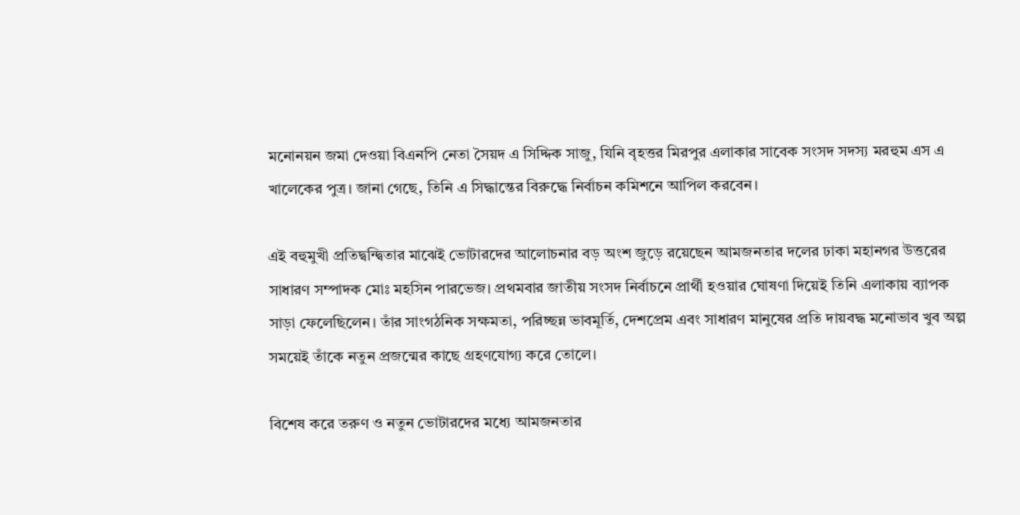মনোনয়ন জমা দেওয়া বিএনপি নেতা সৈয়দ এ সিদ্দিক সাজু, যিনি বৃহত্তর মিরপুর এলাকার সাবেক সংসদ সদস্য মরহুম এস এ খালেকের পুত্র। জানা গেছে, তিনি এ সিদ্ধান্তের বিরুদ্ধে নির্বাচন কমিশনে আপিল করবেন।

এই বহুমুখী প্রতিদ্বন্দ্বিতার মাঝেই ভোটারদের আলোচনার বড় অংশ জুড়ে রয়েছেন আমজনতার দলের ঢাকা মহানগর উত্তরের সাধারণ সম্পাদক মোঃ মহসিন পারভেজ। প্রথমবার জাতীয় সংসদ নির্বাচনে প্রার্থী হওয়ার ঘোষণা দিয়েই তিনি এলাকায় ব্যাপক সাড়া ফেলেছিলেন। তাঁর সাংগঠনিক সক্ষমতা, পরিচ্ছন্ন ভাবমূর্তি, দেশপ্রেম এবং সাধারণ মানুষের প্রতি দায়বদ্ধ মনোভাব খুব অল্প সময়েই তাঁকে নতুন প্রজন্মের কাছে গ্রহণযোগ্য করে তোলে।

বিশেষ করে তরুণ ও নতুন ভোটারদের মধ্যে আমজনতার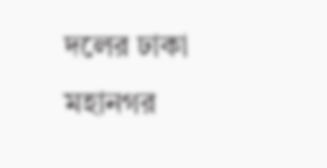দলের ঢাকা মহানগর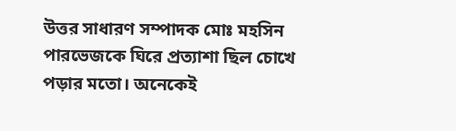উত্তর সাধারণ সম্পাদক মোঃ মহসিন পারভেজকে ঘিরে প্রত্যাশা ছিল চোখে পড়ার মতো। অনেকেই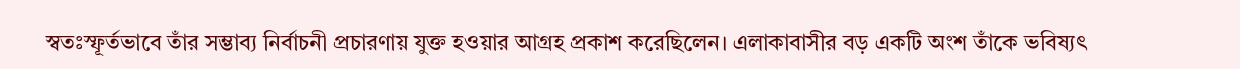স্বতঃস্ফূর্তভাবে তাঁর সম্ভাব্য নির্বাচনী প্রচারণায় যুক্ত হওয়ার আগ্রহ প্রকাশ করেছিলেন। এলাকাবাসীর বড় একটি অংশ তাঁকে ভবিষ্যৎ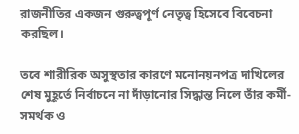রাজনীতির একজন গুরুত্বপূর্ণ নেতৃত্ব হিসেবে বিবেচনা করছিল।

তবে শারীরিক অসুস্থতার কারণে মনোনয়নপত্র দাখিলের শেষ মুহূর্তে নির্বাচনে না দাঁড়ানোর সিদ্ধান্ত নিলে তাঁর কর্মী-সমর্থক ও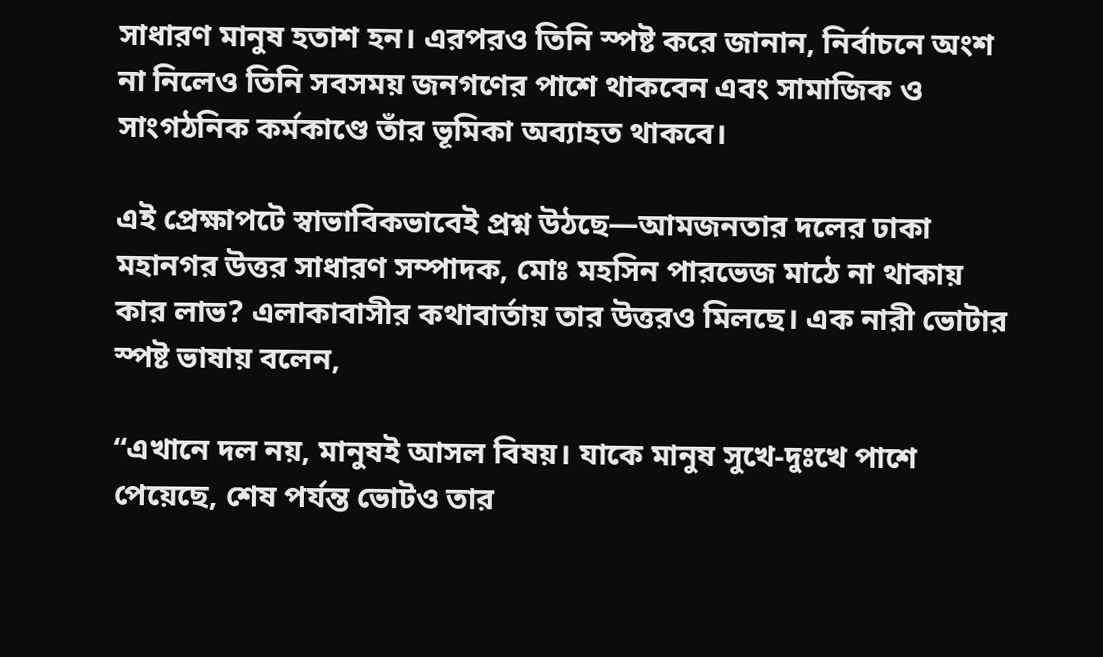সাধারণ মানুষ হতাশ হন। এরপরও তিনি স্পষ্ট করে জানান, নির্বাচনে অংশ না নিলেও তিনি সবসময় জনগণের পাশে থাকবেন এবং সামাজিক ও সাংগঠনিক কর্মকাণ্ডে তাঁর ভূমিকা অব্যাহত থাকবে।

এই প্রেক্ষাপটে স্বাভাবিকভাবেই প্রশ্ন উঠছে—আমজনতার দলের ঢাকা মহানগর উত্তর সাধারণ সম্পাদক, মোঃ মহসিন পারভেজ মাঠে না থাকায় কার লাভ? এলাকাবাসীর কথাবার্তায় তার উত্তরও মিলছে। এক নারী ভোটার স্পষ্ট ভাষায় বলেন,

“এখানে দল নয়, মানুষই আসল বিষয়। যাকে মানুষ সুখে-দুঃখে পাশে পেয়েছে, শেষ পর্যন্ত ভোটও তার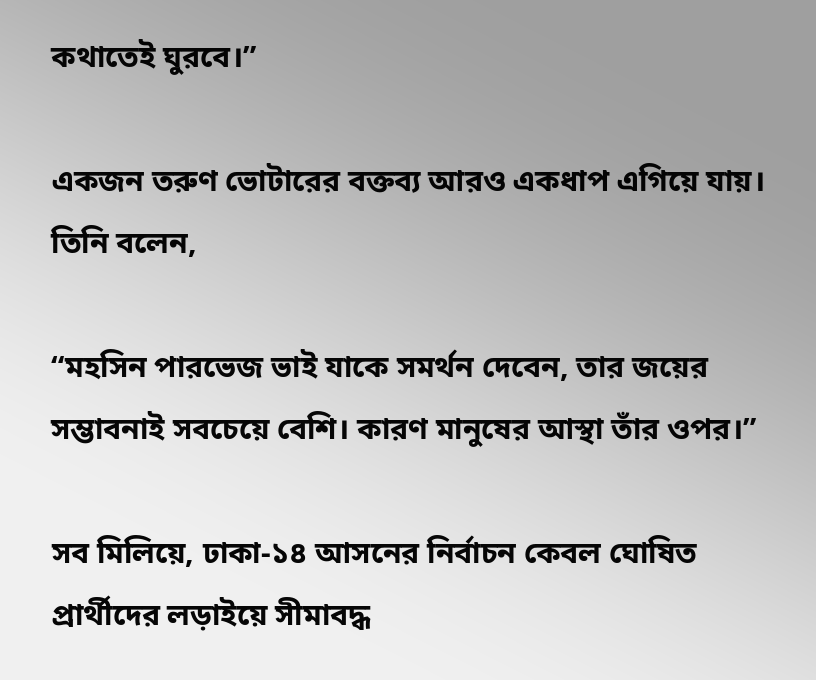কথাতেই ঘুরবে।”

একজন তরুণ ভোটারের বক্তব্য আরও একধাপ এগিয়ে যায়। তিনি বলেন,

“মহসিন পারভেজ ভাই যাকে সমর্থন দেবেন, তার জয়ের সম্ভাবনাই সবচেয়ে বেশি। কারণ মানুষের আস্থা তাঁর ওপর।”

সব মিলিয়ে, ঢাকা-১৪ আসনের নির্বাচন কেবল ঘোষিত প্রার্থীদের লড়াইয়ে সীমাবদ্ধ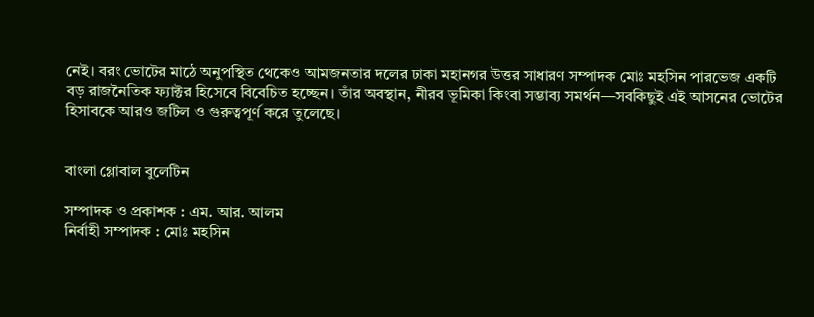নেই। বরং ভোটের মাঠে অনুপস্থিত থেকেও আমজনতার দলের ঢাকা মহানগর উত্তর সাধারণ সম্পাদক মোঃ মহসিন পারভেজ একটি বড় রাজনৈতিক ফ্যাক্টর হিসেবে বিবেচিত হচ্ছেন। তাঁর অবস্থান, নীরব ভূমিকা কিংবা সম্ভাব্য সমর্থন—সবকিছুই এই আসনের ভোটের হিসাবকে আরও জটিল ও গুরুত্বপূর্ণ করে তুলেছে।


বাংলা গ্লোবাল বুলেটিন

সম্পাদক ও প্রকাশক : এম. আর. আলম
নির্বাহী সম্পাদক : মোঃ মহসিন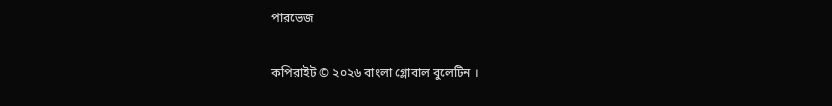পারভেজ

কপিরাইট © ২০২৬ বাংলা গ্লোবাল বুলেটিন ।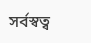সর্বস্বত্ব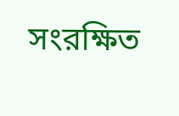সংরক্ষিত